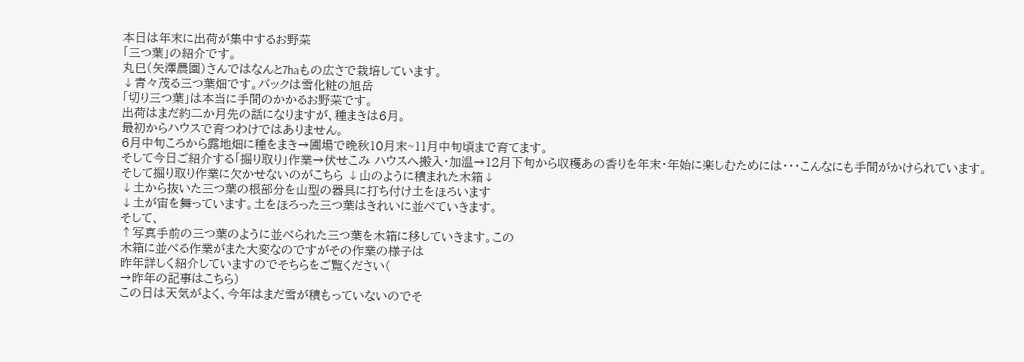本日は年末に出荷が集中するお野菜
「三つ葉」の紹介です。
丸巳(矢澤農園)さんではなんと7haもの広さで栽培しています。
↓青々茂る三つ葉畑です。バックは雪化粧の旭岳
「切り三つ葉」は本当に手間のかかるお野菜です。
出荷はまだ約二か月先の話になりますが、種まきは6月。
最初からハウスで育つわけではありません。
6月中旬ころから露地畑に種をまき→圃場で晩秋10月末~11月中旬頃まで育てます。
そして今日ご紹介する「掘り取り」作業→伏せこみ ハウスへ搬入・加温→12月下旬から収穫あの香りを年末・年始に楽しむためには・・・こんなにも手間がかけられています。
そして掘り取り作業に欠かせないのがこちら ↓山のように積まれた木箱↓
↓土から抜いた三つ葉の根部分を山型の器具に打ち付け土をほろいます
↓土が宙を舞っています。土をほろった三つ葉はきれいに並べていきます。
そして、
↑写真手前の三つ葉のように並べられた三つ葉を木箱に移していきます。この
木箱に並べる作業がまた大変なのですがその作業の様子は
昨年詳しく紹介していますのでそちらをご覧ください(
→昨年の記事はこちら)
この日は天気がよく、今年はまだ雪が積もっていないのでそ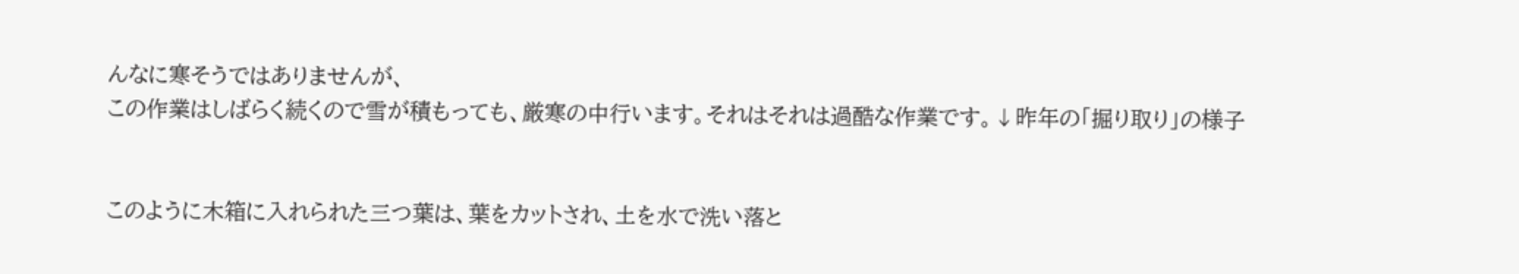んなに寒そうではありませんが、
この作業はしばらく続くので雪が積もっても、厳寒の中行います。それはそれは過酷な作業です。↓昨年の「掘り取り」の様子


このように木箱に入れられた三つ葉は、葉をカットされ、土を水で洗い落と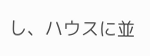し、ハウスに並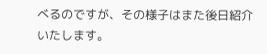べるのですが、その様子はまた後日紹介いたします。